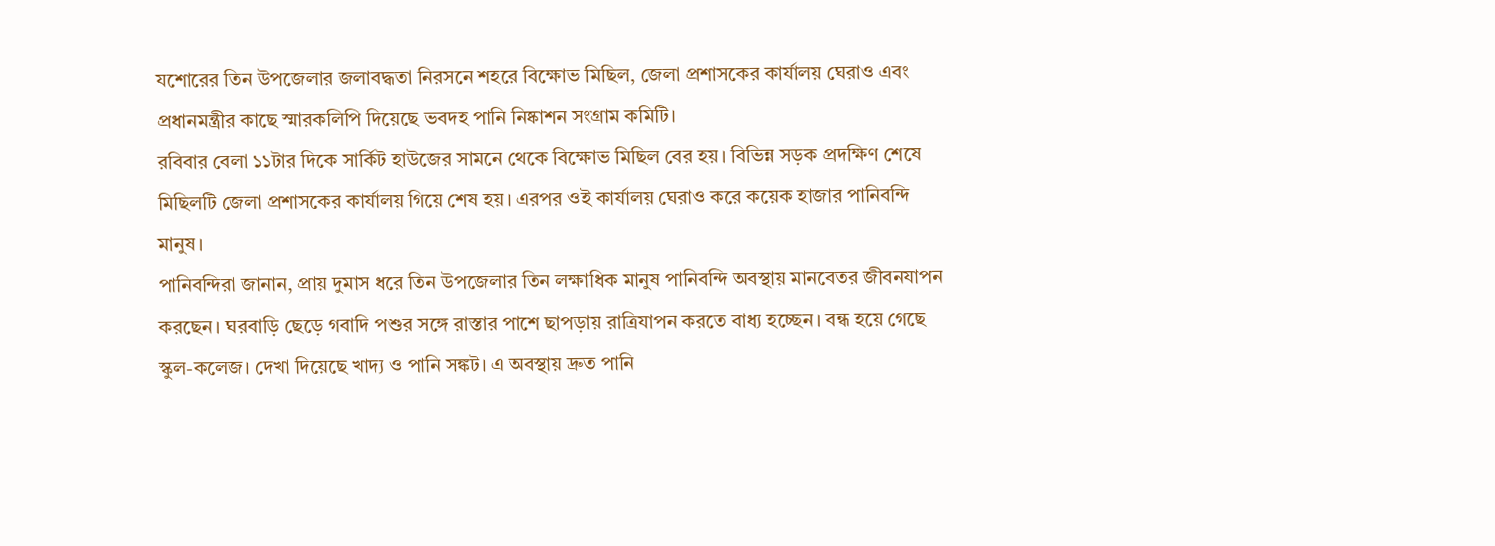যশোরের তিন উপজেলার জলাবদ্ধতা নিরসনে শহরে বিক্ষোভ মিছিল, জেলা প্রশাসকের কার্যালয় ঘেরাও এবং প্রধানমন্ত্রীর কাছে স্মারকলিপি দিয়েছে ভবদহ পানি নিষ্কাশন সংগ্রাম কমিটি।
রবিবার বেলা ১১টার দিকে সার্কিট হাউজের সামনে থেকে বিক্ষোভ মিছিল বের হয়। বিভিন্ন সড়ক প্রদক্ষিণ শেষে মিছিলটি জেলা প্রশাসকের কার্যালয় গিয়ে শেষ হয়। এরপর ওই কার্যালয় ঘেরাও করে কয়েক হাজার পানিবন্দি মানুষ।
পানিবন্দিরা জানান, প্রায় দুমাস ধরে তিন উপজেলার তিন লক্ষাধিক মানুষ পানিবন্দি অবস্থায় মানবেতর জীবনযাপন করছেন। ঘরবাড়ি ছেড়ে গবাদি পশুর সঙ্গে রাস্তার পাশে ছাপড়ায় রাত্রিযাপন করতে বাধ্য হচ্ছেন। বন্ধ হয়ে গেছে স্কুল-কলেজ। দেখা দিয়েছে খাদ্য ও পানি সঙ্কট। এ অবস্থায় দ্রুত পানি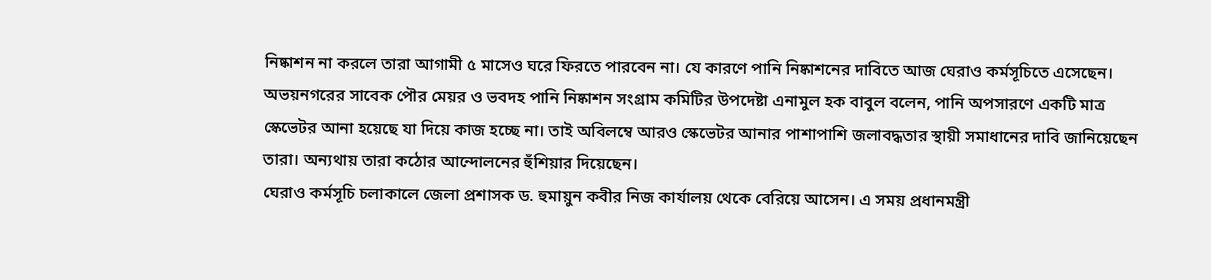নিষ্কাশন না করলে তারা আগামী ৫ মাসেও ঘরে ফিরতে পারবেন না। যে কারণে পানি নিষ্কাশনের দাবিতে আজ ঘেরাও কর্মসূচিতে এসেছেন।
অভয়নগরের সাবেক পৌর মেয়র ও ভবদহ পানি নিষ্কাশন সংগ্রাম কমিটির উপদেষ্টা এনামুল হক বাবুল বলেন, পানি অপসারণে একটি মাত্র স্কেভেটর আনা হয়েছে যা দিয়ে কাজ হচ্ছে না। তাই অবিলম্বে আরও স্কেভেটর আনার পাশাপাশি জলাবদ্ধতার স্থায়ী সমাধানের দাবি জানিয়েছেন তারা। অন্যথায় তারা কঠোর আন্দোলনের হুঁশিয়ার দিয়েছেন।
ঘেরাও কর্মসূচি চলাকালে জেলা প্রশাসক ড. হুমায়ুন কবীর নিজ কার্যালয় থেকে বেরিয়ে আসেন। এ সময় প্রধানমন্ত্রী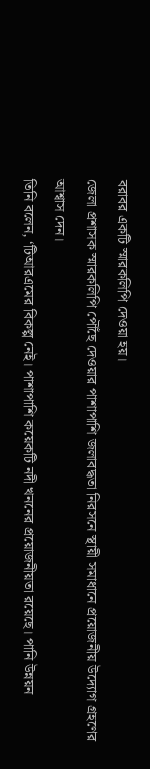বরাবর একটি স্মারকলিপি দেওয়া হয়।
জেলা প্রশাসক স্মারকলিপি পৌঁছে দেওয়ার পাশাপাশি জলাবদ্ধতা নিরসনে স্থায়ী সমাধানে প্রয়োজনীয় উদ্যোগ গ্রহণের আশ্বাস দেন।
তিনি বলেন, ‘টিআরএমের বিকল্প নেই। পাশাপাশি কয়েকটি নদী খননের প্রয়োজনীয়তা রয়েছে। পানি উন্নয়ন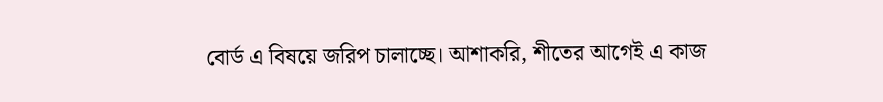বোর্ড এ বিষয়ে জরিপ চালাচ্ছে। আশাকরি, শীতের আগেই এ কাজ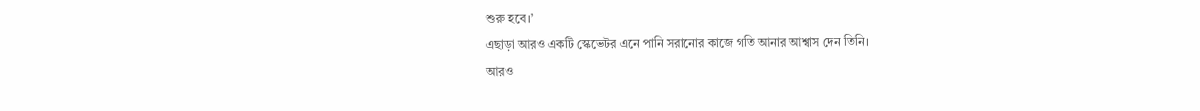শুরু হবে।’
এছাড়া আরও একটি স্কেভেটর এনে পানি সরানোর কাজে গতি আনার আশ্বাস দেন তিনি।
আরও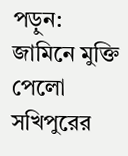পড়ুন:
জামিনে মুক্তি পেলো সখিপুরের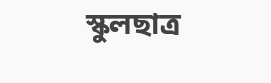স্কুলছাত্র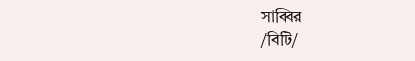সাব্বির
/বিটি/